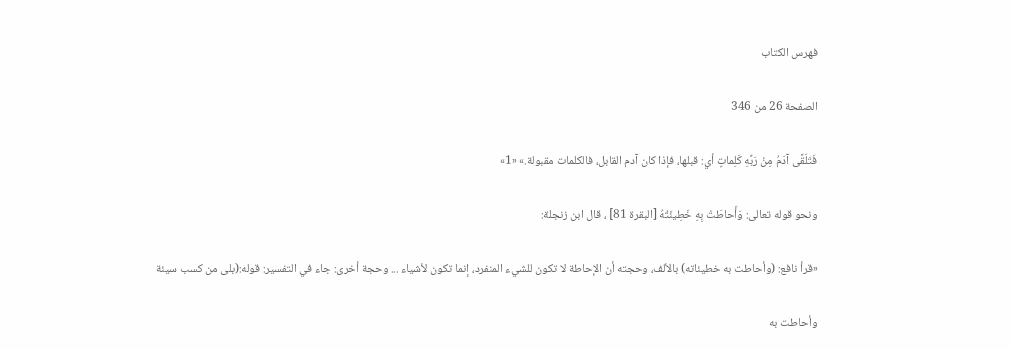فهرس الكتاب

الصفحة 26 من 346

فَتَلَقَّى آدَمُ مِنْ رَبِّهِ كَلِماتٍ أي: قبلها، فإذا كان آدم القابل، فالكلمات مقبولة.» «1»

ونحو قوله تعالى: وَأَحاطَتْ بِهِ خَطِيئَتُهُ [البقرة 81] ، قال ابن زنجلة:

«قرأ نافع: (وأحاطت به خطيئاته) بالألف، وحجته أن الإحاطة لا تكون للشيء المنفرد، إنما تكون لأشياء ... وحجة أخرى: جاء في التفسير: قوله:(بلى من كسب سيئة

وأحاطت به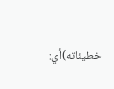خطيئاته)أي: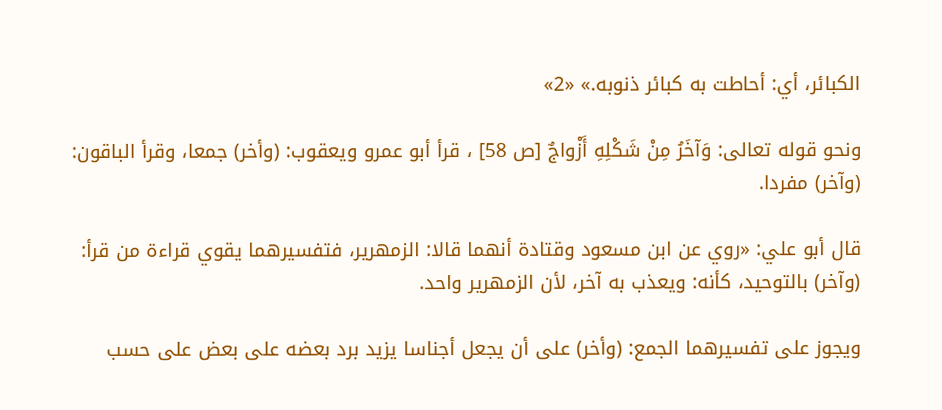الكبائر، أي: أحاطت به كبائر ذنوبه.» «2»

ونحو قوله تعالى: وَآخَرُ مِنْ شَكْلِهِ أَزْواجٌ [ص 58] ، قرأ أبو عمرو ويعقوب: (وأخر) جمعا، وقرأ الباقون: (وآخر) مفردا.

قال أبو علي: «روي عن ابن مسعود وقتادة أنهما قالا: الزمهرير، فتفسيرهما يقوي قراءة من قرأ: (وآخر) بالتوحيد، كأنه: ويعذب به آخر، لأن الزمهرير واحد.

ويجوز على تفسيرهما الجمع: (وأخر) على أن يجعل أجناسا يزيد برد بعضه على بعض على حسب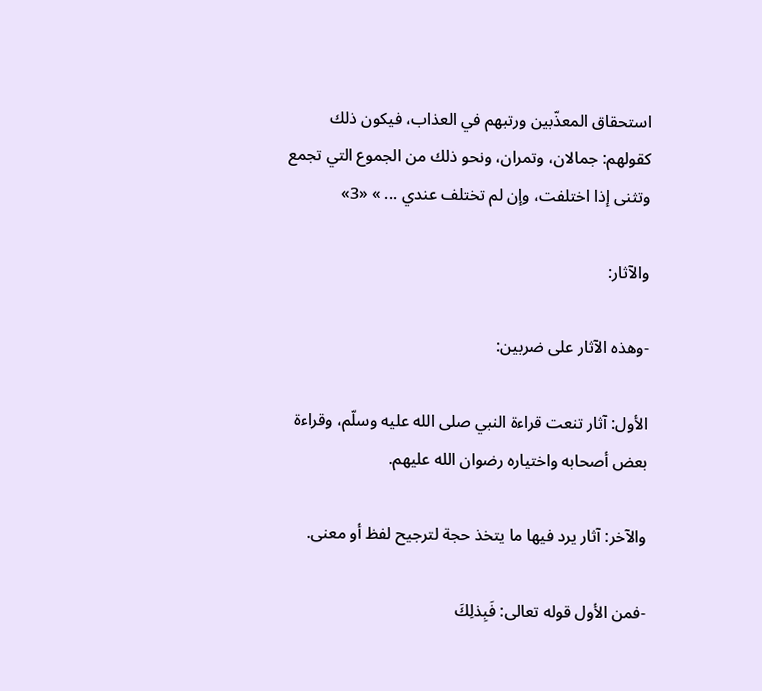استحقاق المعذّبين ورتبهم في العذاب، فيكون ذلك كقولهم: جمالان، وتمران، ونحو ذلك من الجموع التي تجمع وتثنى إذا اختلفت، وإن لم تختلف عندي ... » «3»

والآثار:

-وهذه الآثار على ضربين:

الأول: آثار تنعت قراءة النبي صلى الله عليه وسلّم، وقراءة بعض أصحابه واختياره رضوان الله عليهم.

والآخر: آثار يرد فيها ما يتخذ حجة لترجيح لفظ أو معنى.

-فمن الأول قوله تعالى: فَبِذلِكَ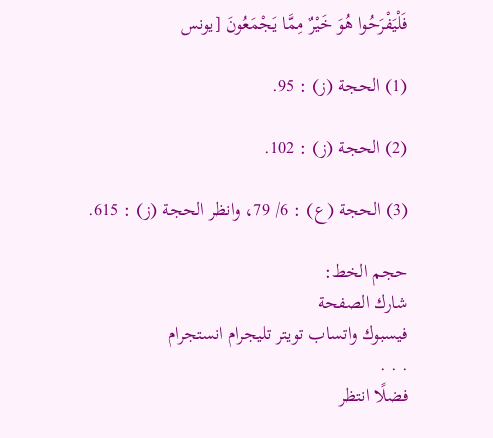فَلْيَفْرَحُوا هُوَ خَيْرٌ مِمَّا يَجْمَعُونَ [يونس

(1) الحجة (ز) : 95.

(2) الحجة (ز) : 102.

(3) الحجة (ع) : 6/ 79، وانظر الحجة (ز) : 615.

حجم الخط:
شارك الصفحة
فيسبوك واتساب تويتر تليجرام انستجرام
. . .
فضلًا انتظر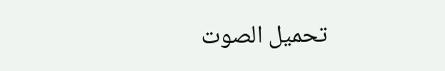تحميل الصوت